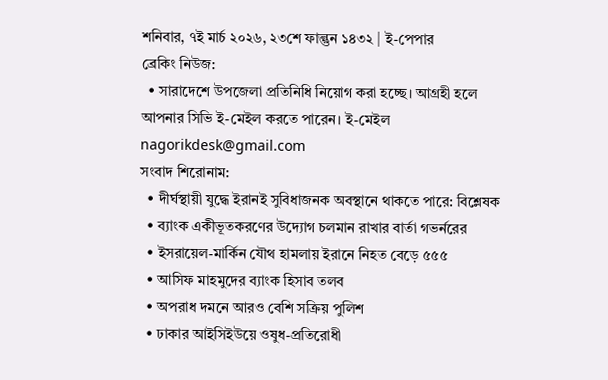শনিবার, ৭ই মার্চ ২০২৬, ২৩শে ফাল্গুন ১৪৩২ | ই-পেপার
ব্রেকিং নিউজ:
  • সারাদেশে উপজেলা প্রতিনিধি নিয়োগ করা হচ্ছে। আগ্রহী হলে আপনার সিভি ই-মেইল করতে পারেন। ই-মেইল nagorikdesk@gmail.com
সংবাদ শিরোনাম:
  • দীর্ঘস্থায়ী যুদ্ধে ইরানই সুবিধাজনক অবস্থানে থাকতে পারে: বিশ্লেষক
  • ব্যাংক একীভূতকরণের উদ্যোগ চলমান রাখার বার্তা গভর্নরের
  • ইসরায়েল-মার্কিন যৌথ হামলায় ইরানে নিহত বেড়ে ৫৫৫
  • আসিফ মাহমুদের ব্যাংক হিসাব তলব
  • অপরাধ দমনে আরও বেশি সক্রিয় পুলিশ
  • ঢাকার আইসিইউয়ে ওষুধ-প্রতিরোধী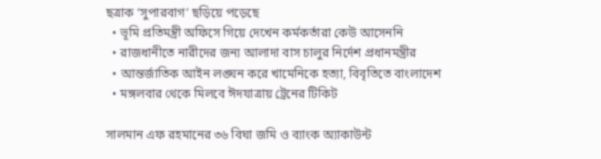ছত্রাক ‘সুপারবাগ’ ছড়িয়ে পড়েছে
  • ভূমি প্রতিমন্ত্রী অফিসে গিয়ে দেখেন কর্মকর্তারা কেউ আসেননি
  • রাজধানীতে নারীদের জন্য আলাদা বাস চালুর নির্দেশ প্রধানমন্ত্রীর
  • আন্তর্জাতিক আইন লঙ্ঘন করে খামেনিকে হত্যা, বিবৃতিতে বাংলাদেশ
  • মঙ্গলবার থেকে মিলবে ঈদযাত্রায় ট্রেনের টিকিট

সালমান এফ রহমানের ৩৬ বিঘা জমি ও ব্যাংক অ্যাকাউন্ট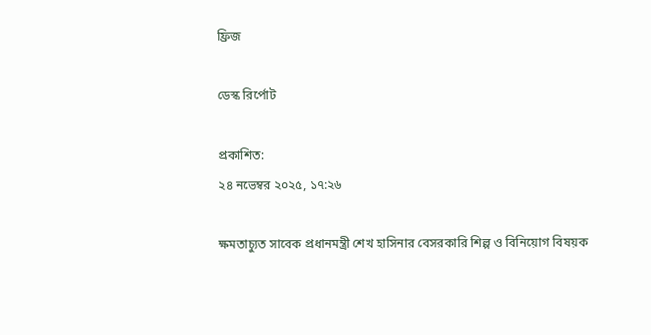ফ্রিজ

ডেস্ক রির্পোট

প্রকাশিত:
২৪ নভেম্বর ২০২৫, ১৭:২৬

ক্ষমতাচ্যুত সাবেক প্রধানমন্ত্রী শেখ হাসিনার বেসরকারি শিল্প ও বিনিয়োগ বিষয়ক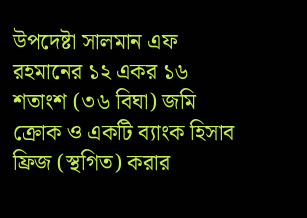উপদেষ্টা সালমান এফ রহমানের ১২ একর ১৬ শতাংশ (৩৬ বিঘা) জমি ক্রোক ও একটি ব্যাংক হিসাব ফ্রিজ (স্থগিত) করার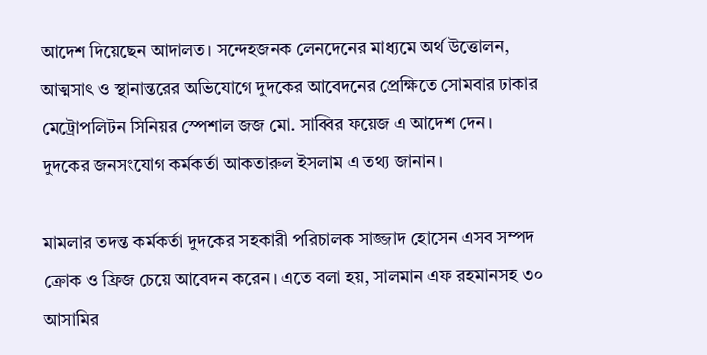আদেশ দিয়েছেন আদালত। সন্দেহজনক লেনদেনের মাধ্যমে অর্থ উত্তোলন, আত্মসাৎ ও স্থানান্তরের অভিযোগে দুদকের আবেদনের প্রেক্ষিতে সোমবার ঢাকার মেট্রোপলিটন সিনিয়র স্পেশাল জজ মো. সাব্বির ফয়েজ এ আদেশ দেন। দুদকের জনসংযোগ কর্মকর্তা আকতারুল ইসলাম এ তথ্য জানান।

মামলার তদন্ত কর্মকর্তা দুদকের সহকারী পরিচালক সাজ্জাদ হোসেন এসব সম্পদ ক্রোক ও ফ্রিজ চেয়ে আবেদন করেন। এতে বলা হয়, সালমান এফ রহমানসহ ৩০ আসামির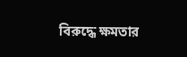বিরুদ্ধে ক্ষমতার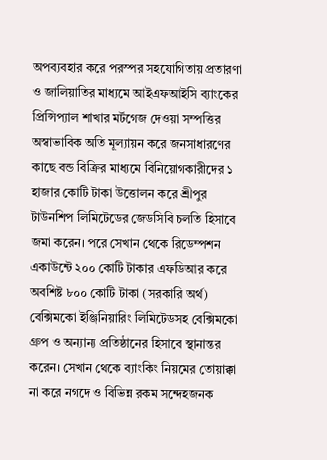অপব্যবহার করে পরস্পর সহযোগিতায় প্রতারণা ও জালিয়াতির মাধ্যমে আইএফআইসি ব্যাংকের প্রিন্সিপ্যাল শাখার মর্টগেজ দেওয়া সম্পত্তির অস্বাভাবিক অতি মূল্যায়ন করে জনসাধারণের কাছে বন্ড বিক্রির মাধ্যমে বিনিয়োগকারীদের ১ হাজার কোটি টাকা উত্তোলন করে শ্রীপুর টাউনশিপ লিমিটেডের জেডসিবি চলতি হিসাবে জমা করেন। পরে সেখান থেকে রিডেম্পশন একাউন্টে ২০০ কোটি টাকার এফডিআর করে অবশিষ্ট ৮০০ কোটি টাকা (সরকারি অর্থ) বেক্সিমকো ইঞ্জিনিয়ারিং লিমিটেডসহ বেক্সিমকো গ্রুপ ও অন্যান্য প্রতিষ্ঠানের হিসাবে স্থানান্তর করেন। সেখান থেকে ব্যাংকিং নিয়মের তোয়াক্কা না করে নগদে ও বিভিন্ন রকম সন্দেহজনক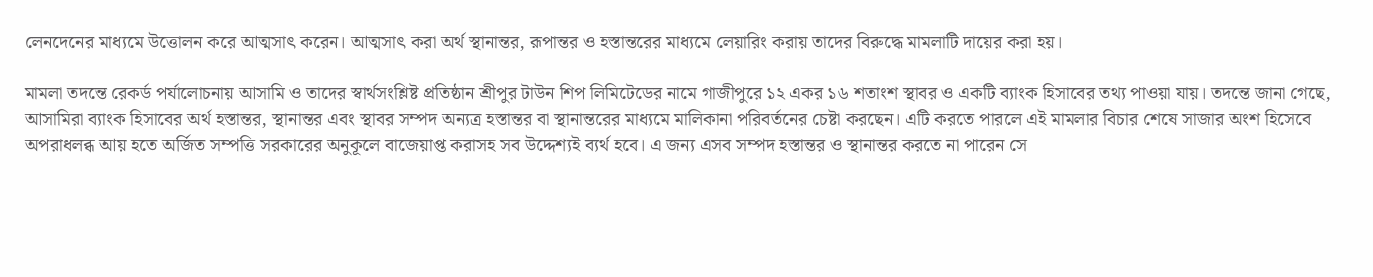লেনদেনের মাধ্যমে উত্তোলন করে আত্মসাৎ করেন। আত্মসাৎ করা অর্থ স্থানান্তর, রূপান্তর ও হস্তান্তরের মাধ্যমে লেয়ারিং করায় তাদের বিরুদ্ধে মামলাটি দায়ের করা হয়।

মামলা তদন্তে রেকর্ড পর্যালোচনায় আসামি ও তাদের স্বার্থসংশ্লিষ্ট প্রতিষ্ঠান শ্রীপুর টাউন শিপ লিমিটেডের নামে গাজীপুরে ১২ একর ১৬ শতাংশ স্থাবর ও একটি ব্যাংক হিসাবের তথ্য পাওয়া যায়। তদন্তে জানা গেছে, আসামিরা ব্যাংক হিসাবের অর্থ হস্তান্তর, স্থানান্তর এবং স্থাবর সম্পদ অন্যত্র হস্তান্তর বা স্থানান্তরের মাধ্যমে মালিকানা পরিবর্তনের চেষ্টা করছেন। এটি করতে পারলে এই মামলার বিচার শেষে সাজার অংশ হিসেবে অপরাধলব্ধ আয় হতে অর্জিত সম্পত্তি সরকারের অনুকূলে বাজেয়াপ্ত করাসহ সব উদ্দেশ্যই ব্যর্থ হবে। এ জন্য এসব সম্পদ হস্তান্তর ও স্থানান্তর করতে না পারেন সে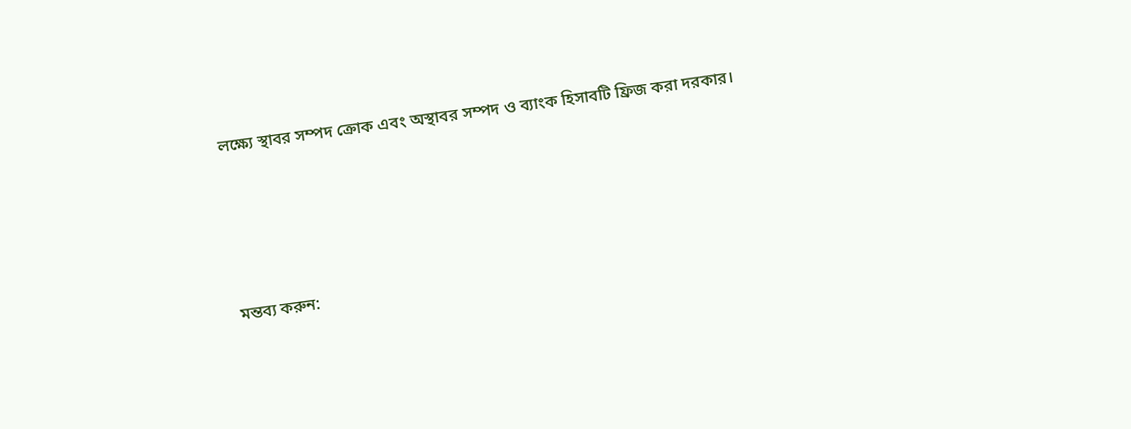লক্ষ্যে স্থাবর সম্পদ ক্রোক এবং অস্থাবর সম্পদ ও ব্যাংক হিসাবটি ফ্রিজ করা দরকার।




মন্তব্য করুন: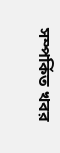সম্পর্কিত খবর